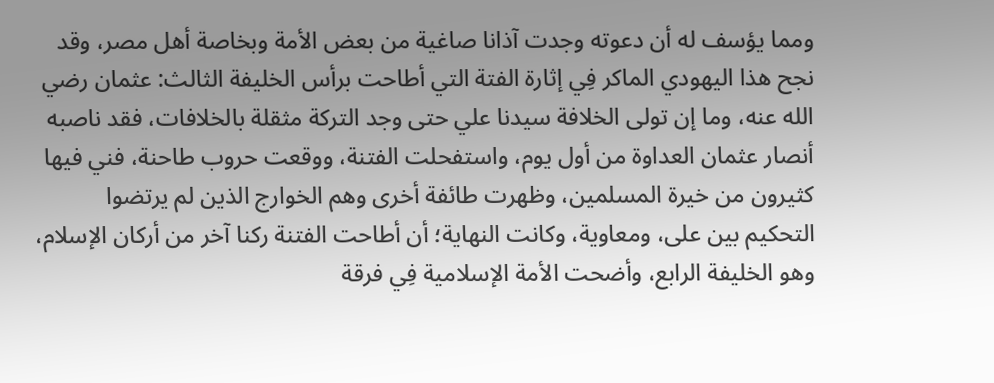ومما يؤسف له أن دعوته وجدت آذانا صاغية من بعض الأمة وبخاصة أهل مصر، وقد نجح هذا اليهودي الماكر فِي إثارة الفتة التي أطاحت برأس الخليفة الثالث: عثمان رضي الله عنه، وما إن تولى الخلافة سيدنا علي حتى وجد التركة مثقلة بالخلافات، فقد ناصبه أنصار عثمان العداوة من أول يوم، واستفحلت الفتنة، ووقعت حروب طاحنة، فني فيها كثيرون من خيرة المسلمين، وظهرت طائفة أخرى وهم الخوارج الذين لم يرتضوا التحكيم بين على، ومعاوية، وكانت النهاية؛ أن أطاحت الفتنة ركنا آخر من أركان الإسلام، وهو الخليفة الرابع، وأضحت الأمة الإسلامية فِي فرقة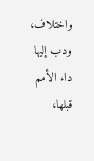واختلاف، ودب إليها داء الأمم قبلها،